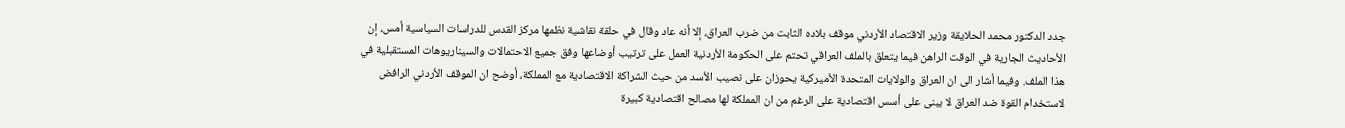جدد الدكتور محمد الحلايقة وزير الاقتصاد الأردني موقف بلاده الثابت من ضرب العراق، إلا أنه عاد وقال في حلقة نقاشية نظمها مركز القدس للدراسات السياسية أمس، إن الأحاديث الجارية في الوقت الراهن فيما يتعلق بالملف العراقي تحتم على الحكومة الأردنية العمل على ترتيب أوضاعها وفق جميع الاحتمالات والسيناريوهات المستقبلية في هذا الملف. وفيما أشار الى ان العراق والولايات المتحدة الأميركية يحوزان على نصيب الأسد من حيث الشراكة الاقتصادية مع المملكة، أوضح ان الموقف الأردني الرافض لاستخدام القوة ضد العراق لا يبنى على أسس اقتصادية على الرغم من ان المملكة لها مصالح اقتصادية كبيرة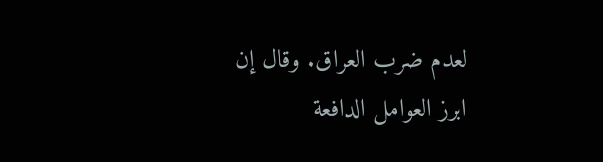لعدم ضرب العراق. وقال إن ابرز العوامل الدافعة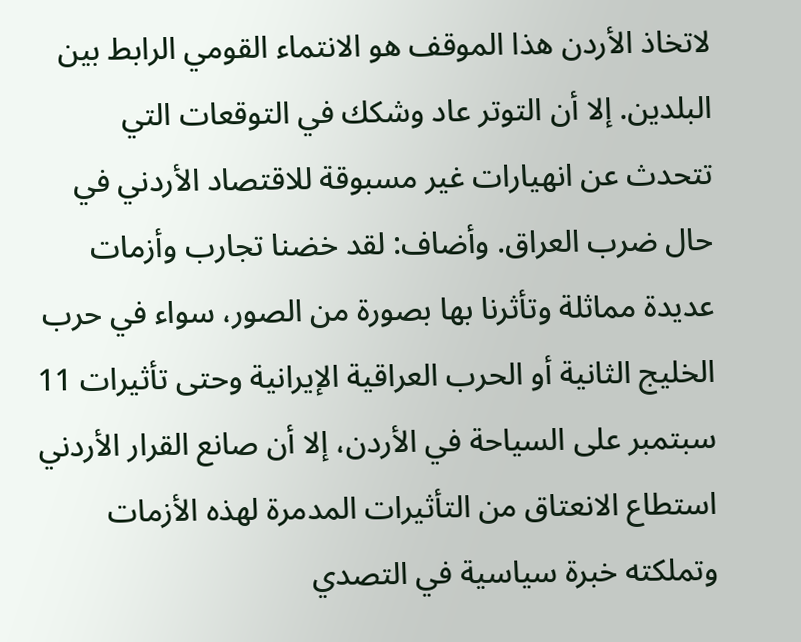لاتخاذ الأردن هذا الموقف هو الانتماء القومي الرابط بين البلدين. إلا أن التوتر عاد وشكك في التوقعات التي تتحدث عن انهيارات غير مسبوقة للاقتصاد الأردني في حال ضرب العراق. وأضاف: لقد خضنا تجارب وأزمات عديدة مماثلة وتأثرنا بها بصورة من الصور، سواء في حرب الخليج الثانية أو الحرب العراقية الإيرانية وحتى تأثيرات 11 سبتمبر على السياحة في الأردن، إلا أن صانع القرار الأردني استطاع الانعتاق من التأثيرات المدمرة لهذه الأزمات وتملكته خبرة سياسية في التصدي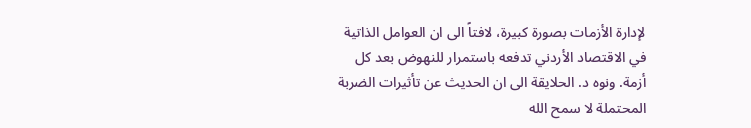لإدارة الأزمات بصورة كبيرة، لافتاً الى ان العوامل الذاتية في الاقتصاد الأردني تدفعه باستمرار للنهوض بعد كل أزمة. ونوه د. الحلايقة الى ان الحديث عن تأثيرات الضربة المحتملة لا سمح الله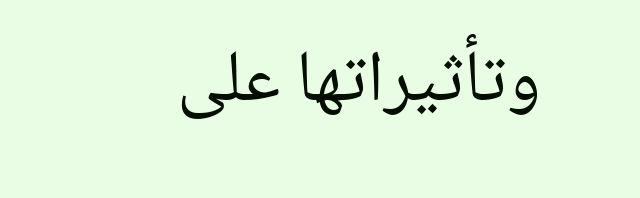وتأثيراتها على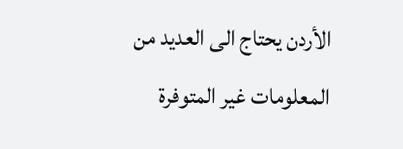الأردن يحتاج الى العديد من المعلومات غير المتوفرة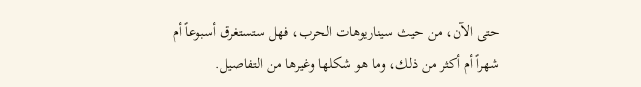حتى الآن، من حيث سيناريوهات الحرب، فهل ستستغرق أسبوعاً أم شهراً أم أكثر من ذلك، وما هو شكلها وغيرها من التفاصيل.